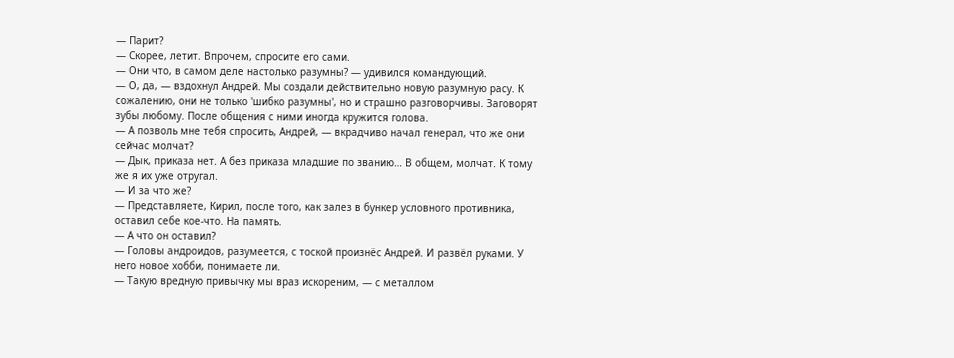— Парит?
— Скорее, летит. Впрочем, спросите его сами.
— Они что, в самом деле настолько разумны? — удивился командующий.
— О, да, — вздохнул Андрей. Мы создали действительно новую разумную расу. К сожалению, они не только 'шибко разумны', но и страшно разговорчивы. Заговорят зубы любому. После общения с ними иногда кружится голова.
— А позволь мне тебя спросить, Андрей, — вкрадчиво начал генерал, что же они сейчас молчат?
— Дык, приказа нет. А без приказа младшие по званию… В общем, молчат. К тому же я их уже отругал.
— И за что же?
— Представляете, Кирил, после того, как залез в бункер условного противника, оставил себе кое-что. На память.
— А что он оставил?
— Головы андроидов, разумеется, с тоской произнёс Андрей. И развёл руками. У него новое хобби, понимаете ли.
— Такую вредную привычку мы враз искореним, — с металлом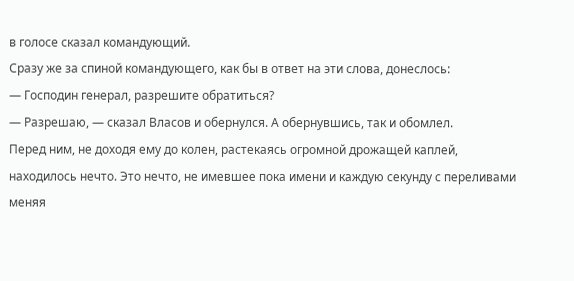в голосе сказал командующий.
Сразу же за спиной командующего, как бы в ответ на эти слова, донеслось:
— Господин генерал, разрешите обратиться?
— Разрешаю, — сказал Власов и обернулся. А обернувшись, так и обомлел.
Перед ним, не доходя ему до колен, растекаясь огромной дрожащей каплей, находилось нечто. Это нечто, не имевшее пока имени и каждую секунду с переливами меняя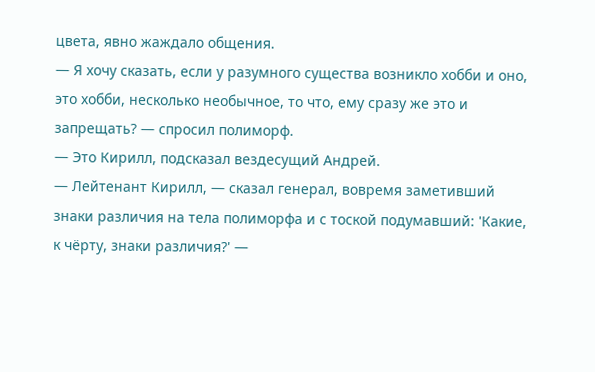цвета, явно жаждало общения.
— Я хочу сказать, если у разумного существа возникло хобби и оно, это хобби, несколько необычное, то что, ему сразу же это и запрещать? — спросил полиморф.
— Это Кирилл, подсказал вездесущий Андрей.
— Лейтенант Кирилл, — сказал генерал, вовремя заметивший знаки различия на тела полиморфа и с тоской подумавший: 'Какие, к чёрту, знаки различия?' —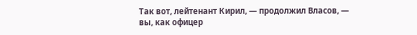Так вот, лейтенант Кирил, — продолжил Власов, — вы, как офицер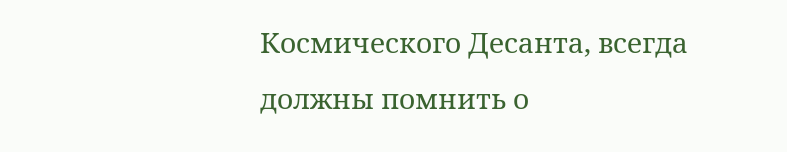Космического Десанта, всегда должны помнить о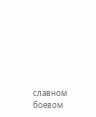славном боевом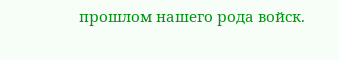прошлом нашего рода войск.